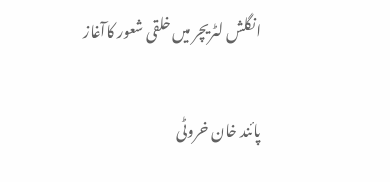انگلش لٹریچر میں خلقی شعور کاآغاز

پائند خان خروٹی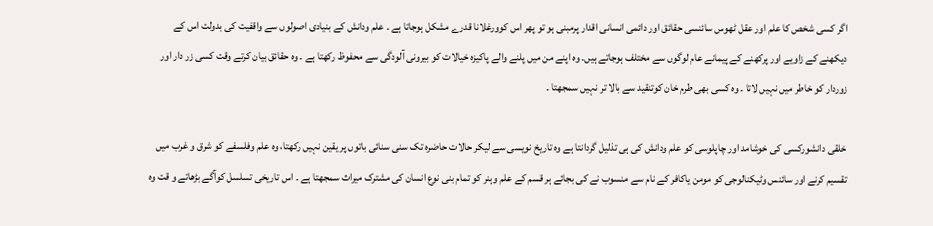اگر کسی شخص کا علم اور عقل ٹھوس سائنسی حقائق اور دائمی انسانی اقدار پرمبنی ہو تو پھر اس کوورغلانا قدرے مشکل ہوجاتا ہے ۔ علم ودانش کے بنیادی اصولوں سے واقفیت کی بدولت اس کے دیکھنے کے زاویے اور پرکھنے کے پیمانے عام لوگوں سے مختلف ہوجاتے ہیں۔ وہ اپنے من میں پلنے والے پاکیزہ خیالات کو بیرونی آلودگی سے محفوظ رکھتا ہے ۔ وہ حقائق بیان کرتے وقت کسی زر دار اور زوردار کو خاطر میں نہیں لاتا ۔ وہ کسی بھی طرم خان کوتنقید سے بالا تر نہیں سمجھتا ۔

خلقی دانشورکسی کی خوشامد اور چاپلوسی کو علم ودانش کی ہی تذلیل گردانتا ہے وہ تاریخ نویسی سے لیکر حالات حاضرہ تک سنی سنائی باتوں پر یقین نہیں رکھتا، وہ علم وفلسفے کو شرق و غرب میں تقسیم کرنے اور سائنس وٹیکنالوجی کو مومن یاکافر کے نام سے منسوب نے کی بجائے ہر قسم کے علم وہنر کو تمام بنی نوع انسان کی مشترک میراث سمجھتا ہے ۔ اس تاریخی تسلسل کوآگے بڑھاتے و قت وہ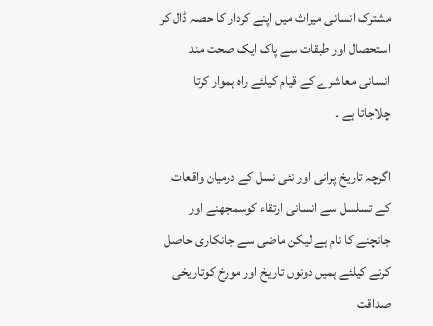مشترک انسانی میراث میں اپنے کردار کا حصہ ڈال کر استحصال اور طبقات سے پاک ایک صحت مند انسانی معاشرے کے قیام کیلئے راہ ہموار کرتا چلاجاتا ہے ۔

اگرچہ تاریخ پرانی اور نئی نسل کے درمیان واقعات کے تسلسل سے انسانی ارتقاء کوسمجھنے اور جانچنے کا نام ہے لیکن ماضی سے جانکاری حاصل کرنے کیلئے ہمیں دونوں تاریخ اور مورخ کوتاریخی صداقت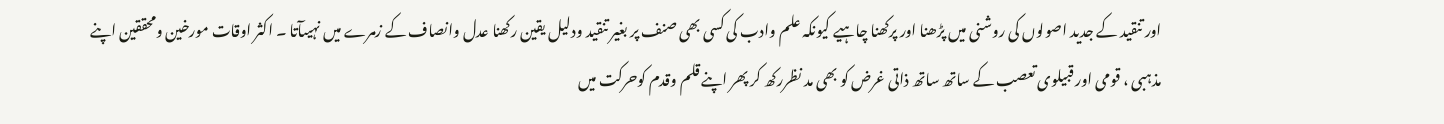اور تنقید کے جدید اصولوں کی روشنی میں پڑھنا اور پرکھنا چاہیے کیونکہ علم وادب کی کسی بھی صنف پر بغیر تنقید ودلیل یقین رکھنا عدل وانصاف کے زمرے میں نہیںآتا ۔ اکثر اوقات مورخین ومحققین اپنے مذہبی ، قومی اور قبیلوی تعصب کے ساتھ ساتھ ذاتی غرض کو بھی مد نظررکھ کر پھر اپنے قلم وقدم کوحرکت میں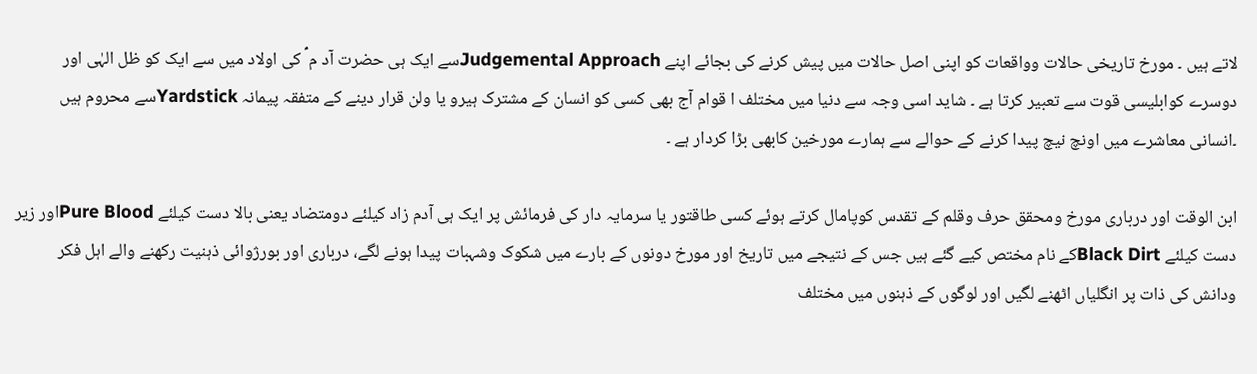لاتے ہیں ۔ مورخ تاریخی حالات وواقعات کو اپنی اصل حالات میں پیش کرنے کی بجائے اپنے Judgemental Approachسے ایک ہی حضرت آد م ؑ کی اولاد میں سے ایک کو ظل الہٰی اور دوسرے کوابلیسی قوت سے تعبیر کرتا ہے ۔ شاید اسی وجہ سے دنیا میں مختلف ا قوام آج بھی کسی کو انسان کے مشترک ہیرو یا ولن قرار دینے کے متفقہ پیمانہ Yardstickسے محروم ہیں ۔انسانی معاشرے میں اونچ نیچ پیدا کرنے کے حوالے سے ہمارے مورخین کابھی بڑا کردار ہے ۔

ابن الوقت اور درباری مورخ ومحقق حرف وقلم کے تقدس کوپامال کرتے ہوئے کسی طاقتور یا سرمایہ دار کی فرمائش پر ایک ہی آدم زاد کیلئے دومتضاد یعنی بالا دست کیلئے Pure Bloodاور زیر دست کیلئے Black Dirtکے نام مختص کیے گئے ہیں جس کے نتیجے میں تاریخ اور مورخ دونوں کے بارے میں شکوک وشہبات پیدا ہونے لگے، درباری اور بورژوائی ذہنیت رکھنے والے اہل فکر ودانش کی ذات پر انگلیاں اٹھنے لگیں اور لوگوں کے ذہنوں میں مختلف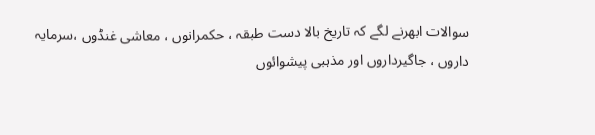سوالات ابھرنے لگے کہ تاریخ بالا دست طبقہ ، حکمرانوں ، معاشی غنڈوں ،سرمایہ داروں ، جاگیرداروں اور مذہبی پیشوائوں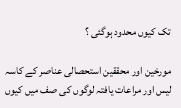تک کیوں محدود ہوگئی ؟

مورخین اور محققین استحصالی عناصر کے کاسہ لیس اور مراعات یافتہ لوگوں کی صف میں کیوں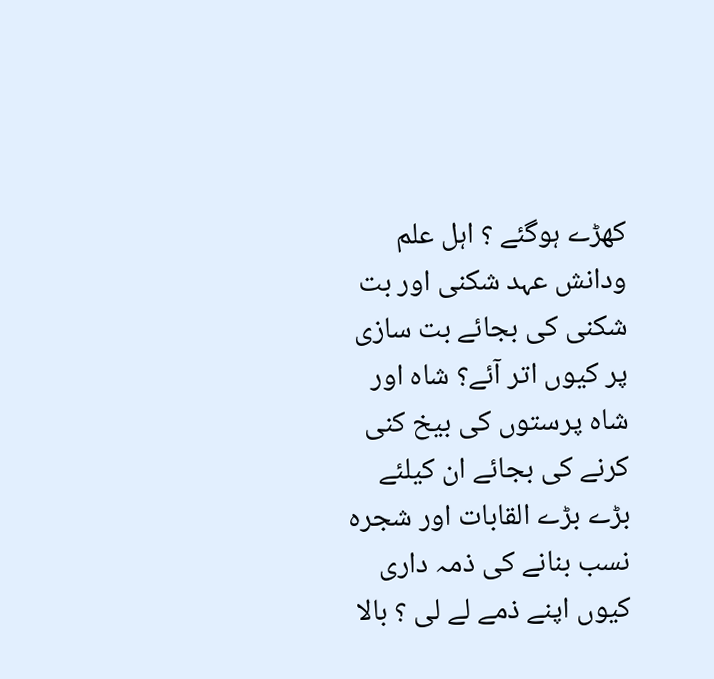کھڑے ہوگئے ؟ اہل علم ودانش عہد شکنی اور بت شکنی کی بجائے بت سازی پر کیوں اتر آئے؟ شاہ اور شاہ پرستوں کی بیخ کنی کرنے کی بجائے ان کیلئے بڑے بڑے القابات اور شجرہ نسب بنانے کی ذمہ داری کیوں اپنے ذمے لے لی ؟ بالا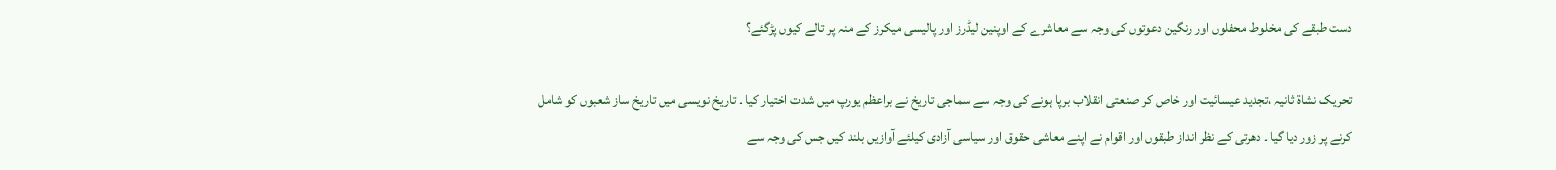دست طبقے کی مخلوط محفلوں اور رنگین دعوتوں کی وجہ سے معاشرے کے اوپنین لیڈرز اور پالیسی میکرز کے منہ پر تالے کیوں پڑگئے؟

تحریک نشاۃ ثانیہ ،تجدید عیسائیت اور خاص کر صنعتی انقلاب برپا ہونے کی وجہ سے سماجی تاریخ نے براعظم یورپ میں شدت اختیار کیا ۔ تاریخ نویسی میں تاریخ ساز شعبوں کو شامل کرنے پر زور دیا گیا ۔ دھرتی کے نظر انداز طبقوں اور اقوام نے اپنے معاشی حقوق اور سیاسی آزادی کیلئے آوازیں بلند کیں جس کی وجہ سے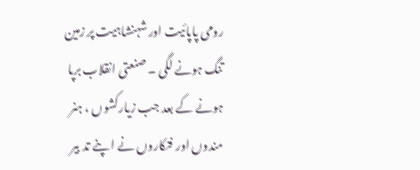رومی پاپائیت اور شہنشاہیت پر زمین تنگ ہونے لگی ۔ صنعتی انقلاب برپا ہونے کے بعد جب زیارکشوں ، ہنر مندوں اور فنکاروں نے ا پنے تد بیر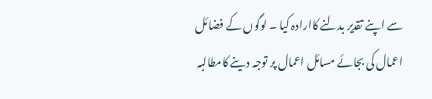سے اپنے تقدیر بدلنے کاارادہ کیا ۔ لوگوں کے فضائل اعمال کی بجائے مسائل اعمال پر توجہ دینے کامطالبہ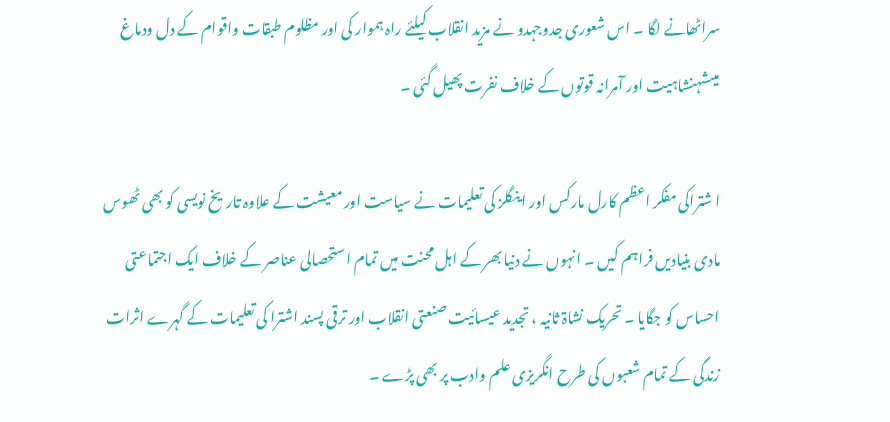سراٹھانے لگا ۔ اس شعوری جدوجہدو نے مزید انقلاب کیلئے راہ ہموار کی اور مظلوم طبقات واقوام کے دل ودماغ میںشہنشاہیت اور آمرانہ قوتوں کے خلاف نفرت پھیل گئی ۔

ا شتراکی مفکر اعظم کارل مارکس اور اینگلز کی تعلیمات نے سیاست اور معیشت کے علاوہ تاریخ نویسی کو بھی ٹھوس مادی بنیادیں فراہم کیں ۔ انہوں نے دنیا بھر کے اہل محنت میں تمام استحصالی عناصر کے خلاف ایک اجتماعتی احساس کو جگایا ۔ تحریک نشاۃ ثانیہ ، تجدید عیسائیت صنعتی انقلاب اور ترقی پسند اشترا کی تعلیمات کے گہرے اثرات زندگی کے تمام شعبوں کی طرح انگریزی علم وادب پر بھی پڑے ۔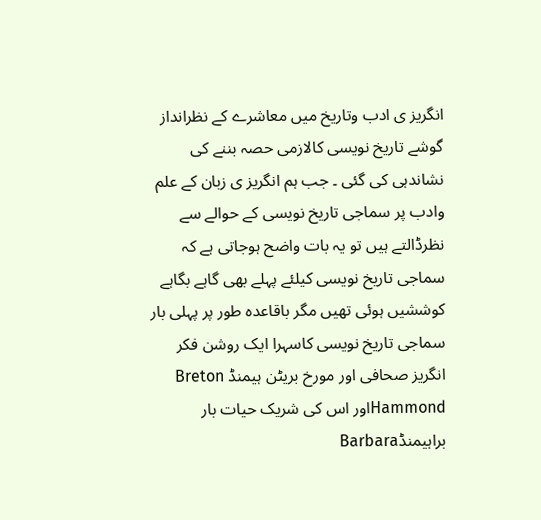انگریز ی ادب وتاریخ میں معاشرے کے نظرانداز گوشے تاریخ نویسی کالازمی حصہ بننے کی نشاندہی کی گئی ۔ جب ہم انگریز ی زبان کے علم وادب پر سماجی تاریخ نویسی کے حوالے سے نظرڈالتے ہیں تو یہ بات واضح ہوجاتی ہے کہ سماجی تاریخ نویسی کیلئے پہلے بھی گاہے بگاہے کوششیں ہوئی تھیں مگر باقاعدہ طور پر پہلی بار سماجی تاریخ نویسی کاسہرا ایک روشن فکر انگریز صحافی اور مورخ بریٹن ہیمنڈ Breton Hammondاور اس کی شریک حیات بار براہیمنڈBarbara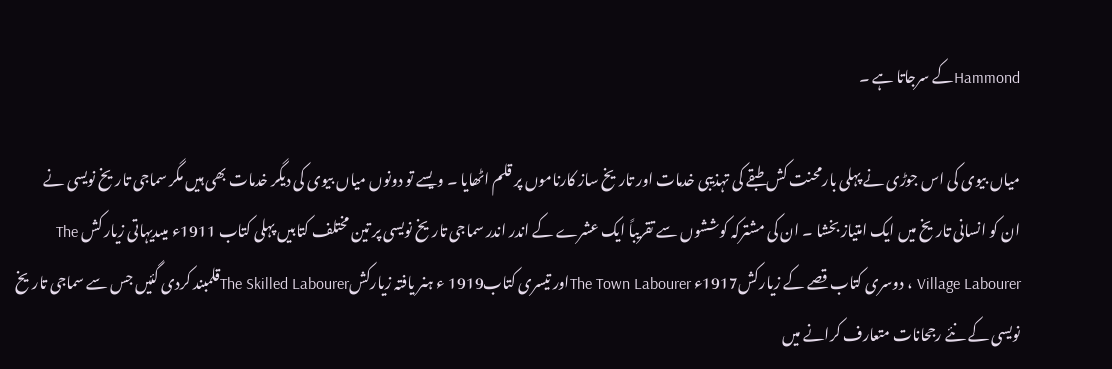Hammondکے سرجاتا ہے ۔

میاں بیوی کی اس جوڑی نے پہلی بارمحنت کش طبقے کی تہذیبی خدمات اور تاریخ ساز کارناموں پر قلم اٹھایا ۔ ویسے تو دونوں میاں بیوی کی دیگر خدمات بھی ہیں مگر سماجی تاریخ نویسی نے ان کو انسانی تاریخ میں ایک امتیاز بخشا ۔ ان کی مشترکہ کوششوں سے تقریباً ایک عشرے کے اندر اندر سماجی تاریخ نویسی پر تین مختلف کتابیں پہلی کتاب 1911ء میںدیہاتی زیار کش The Village Labourer ، دوسری کتاب قصے کے زیارکش1917ء The Town Labourerاور تیسری کتاب1919 ء ہنر یافتہ زیارکشThe Skilled Labourerقلمبند کردی گئیں جس سے سماجی تاریخ نویسی کے نئے رجحانات متعارف کرانے میں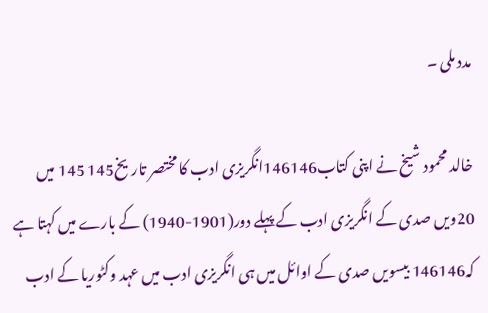مدد ملی ۔

خالد محمود شیخ نے اپنی کتاب146146انگریزی ادب کا مختصر تاریخ145 145 میں 20ویں صدی کے انگریزی ادب کے پہلے دور(1901-1940) کے بارے میں کہتا ہے کہ146146 بیسویں صدی کے اوائل میں ہی انگریزی ادب میں عہد وکٹوریا کے ادب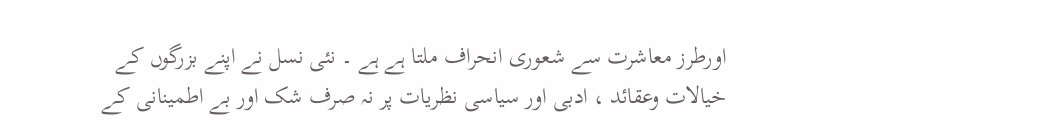اورطرز معاشرت سے شعوری انحراف ملتا ہے ہے ۔ نئی نسل نے اپنے بزرگوں کے خیالات وعقائد ، ادبی اور سیاسی نظریات پر نہ صرف شک اور بے اطمینانی کے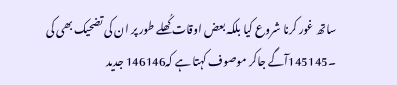ساتھ غور کرنا شروع کیا بلکہ بعض اوقات کُھلے طور پر ان کی تضحیک بھی کی ۔145145آگے جاکر موصوف کہتا ہے کہ146146 جدید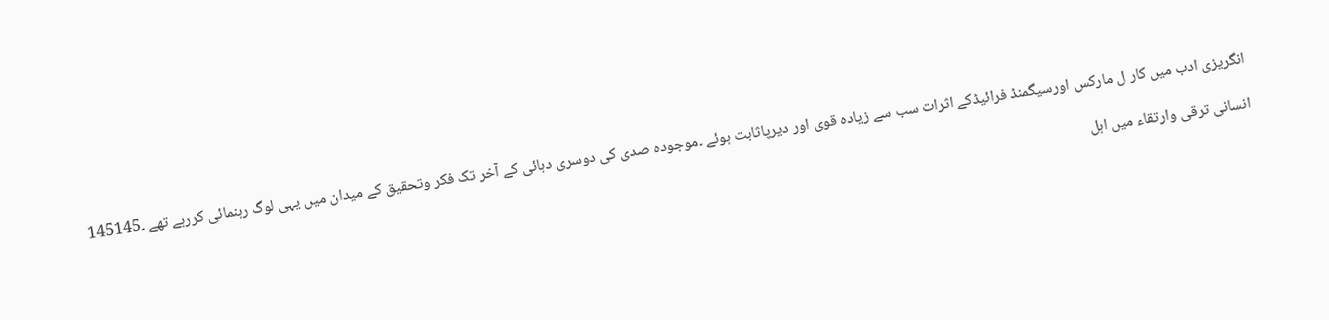انگریزی ادب میں کار ل مارکس اورسیگمنڈ فرائیڈکے اثرات سب سے زیادہ قوی اور دیرپاثابت ہوئے ۔موجودہ صدی کی دوسری دہائی کے آخر تک فکر وتحقیق کے میدان میں یہی لوگ رہنمائی کررہے تھے ۔145145

انسانی ترقی وارتقاء میں اہل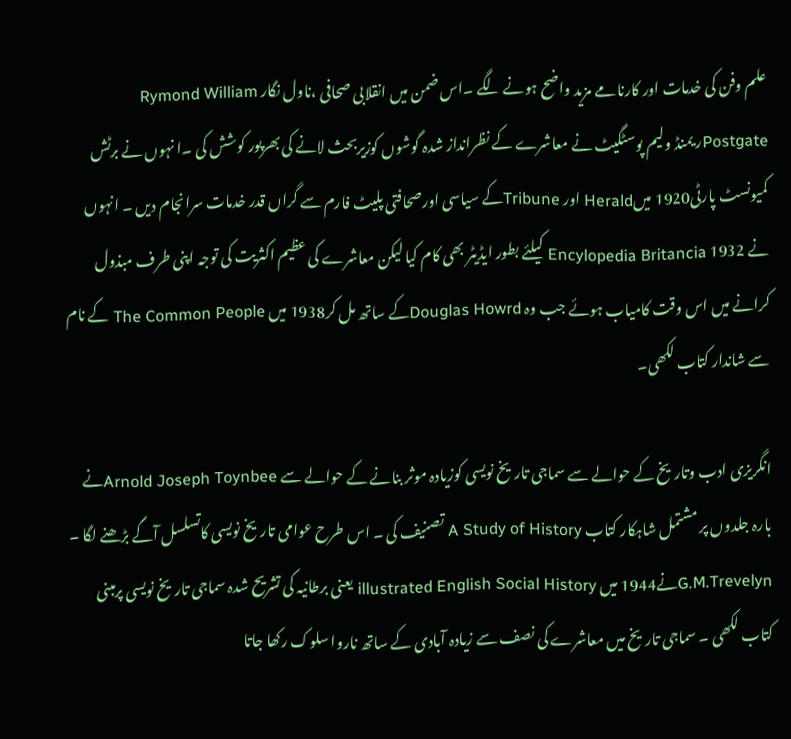علم وفن کی خدمات اور کارنامے مزید واضح ہونے لگے ۔اس ضمن میں انقلابی صحافی ،ناول نگار Rymond William Postgateر یمنڈ ولیم پوسٹگیٹ نے معاشرے کے نظرانداز شدہ گوشوں کوزیربحث لانے کی بھرپور کوشش کی ۔ا نہوں نے برٹش کمیونسٹ پارٹی1920 میںHerald اور Tribuneکے سیاسی اورصحافتی پلیٹ فارم سے گراں قدر خدمات سرانجام دیں ۔ انہوں نے 1932 Encylopedia Britancia کیلئے بطور ایڈیٹر بھی کام کیا لیکن معاشرے کی عظیم اکثریت کی توجہ اپنی طرف مبذول کرانے میں اس وقت کامیاب ہوئے جب وہ Douglas Howrdکے ساتھ مل کر1938 میں The Common People کے نام سے شاندار کتاب لکھی۔

انگریزی ادب وتاریخ کے حوالے سے سماجی تاریخ نویسی کوزیادہ موثر بنانے کے حوالے سے Arnold Joseph Toynbeeنے بارہ جلدوں پر مشتمل شاہکار کتاب A Study of History تصنیف کی ۔ اس طرح عوامی تاریخ نویسی کاتسلسل آگے بڑھنے لگا ۔ G.M.Trevelynنے1944 میں illustrated English Social History یعنی برطانیہ کی تشریح شدہ سماجی تاریخ نویسی پرمبنی کتاب لکھی ۔ سماجی تاریخ میں معاشرے کی نصف سے زیادہ آبادی کے ساتھ ناروا سلوک رکھا جاتا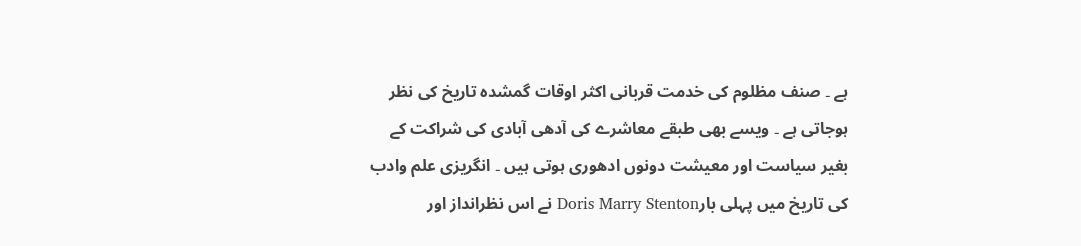ہے ۔ صنف مظلوم کی خدمت قربانی اکثر اوقات گمشدہ تاریخ کی نظر ہوجاتی ہے ۔ ویسے بھی طبقے معاشرے کی آدھی آبادی کی شراکت کے بغیر سیاست اور معیشت دونوں ادھوری ہوتی ہیں ۔ انگریزی علم وادب کی تاریخ میں پہلی بارDoris Marry Stenton نے اس نظرانداز اور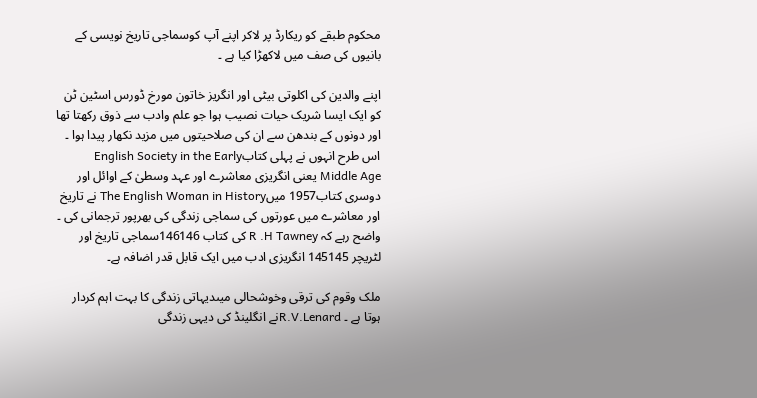محکوم طبقے کو ریکارڈ پر لاکر اپنے آپ کوسماجی تاریخ نویسی کے بانیوں کی صف میں لاکھڑا کیا ہے ۔

اپنے والدین کی اکلوتی بیٹی اور انگریز خاتون مورخ ڈورس اسٹین ٹن کو ایک ایسا شریک حیات نصیب ہوا جو علم وادب سے ذوق رکھتا تھا اور دونوں کے بندھن سے ان کی صلاحیتوں میں مزید نکھار پیدا ہوا ۔ اس طرح انہوں نے پہلی کتابEnglish Society in the Early Middle Age یعنی انگریزی معاشرے اور عہد وسطیٰ کے اوائل اور دوسری کتاب1957 میںThe English Woman in History نے تاریخ اور معاشرے میں عورتوں کی سماجی زندگی کی بھرپور ترجمانی کی ۔ واضح رہے کہ R .H Tawney کی کتاب 146146سماجی تاریخ اور لٹریچر 145145 انگریزی ادب میں ایک قابل قدر اضافہ ہے۔

ملک وقوم کی ترقی وخوشحالی میںدیہاتی زندگی کا بہت اہم کردار ہوتا ہے ۔ R.V.Lenardنے انگلینڈ کی دیہی زندگی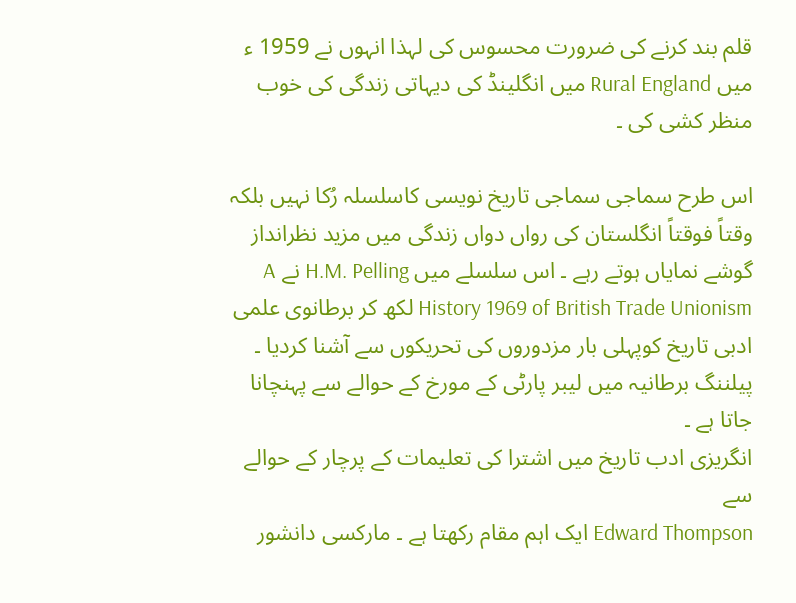قلم بند کرنے کی ضرورت محسوس کی لہذا انہوں نے 1959 ء میں Rural England میں انگلینڈ کی دیہاتی زندگی کی خوب منظر کشی کی ۔

اس طرح سماجی سماجی تاریخ نویسی کاسلسلہ رُکا نہیں بلکہ وقتاً فوقتاً انگلستان کی رواں دواں زندگی میں مزید نظرانداز گوشے نمایاں ہوتے رہے ۔ اس سلسلے میں H.M. Pelling نے A History 1969 of British Trade Unionism لکھ کر برطانوی علمی ادبی تاریخ کوپہلی بار مزدوروں کی تحریکوں سے آشنا کردیا ۔ پیلننگ برطانیہ میں لیبر پارٹی کے مورخ کے حوالے سے پہنچانا جاتا ہے ۔
انگریزی ادب تاریخ میں اشترا کی تعلیمات کے پرچار کے حوالے سے
Edward Thompson ایک اہم مقام رکھتا ہے ۔ مارکسی دانشور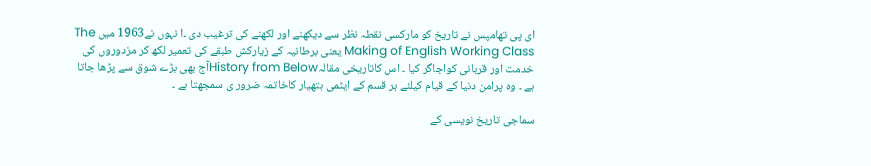ای پی تھامپس نے تاریخ کو مارکسی نقطہ نظر سے دیکھنے اور لکھنے کی ترغیب دی ۔ا نہوں نے1963 میں The Making of English Working Class یعنی برطانیہ کے زیارکش طبقے کی تعمیر لکھ کر مزدوروں کی خدمت اور قربانی کواجاگر کیا ۔ اس کاتاریخی مقالہHistory from Belowآج بھی بڑے شوق سے پڑھا جاتا ہے ۔ وہ پرامن دنیا کے قیام کیلئے ہر قسم کے ایٹمی ہتھیار کاخاتمہ ضرور ی سمجھتا ہے ۔

سماجی تاریخ نویسی کے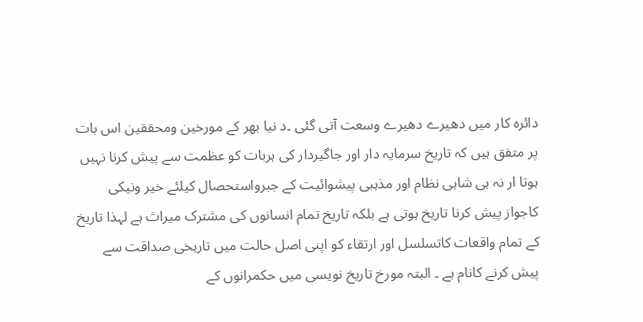دائرہ کار میں دھیرے دھیرے وسعت آتی گئی ۔د نیا بھر کے مورخین ومحققین اس بات پر متفق ہیں کہ تاریخ سرمایہ دار اور جاگیردار کی ہربات کو عظمت سے پیش کرنا نہیں ہوتا ار نہ ہی شاہی نظام اور مذہبی پیشوائیت کے جبرواستحصال کیلئے خیر ونیکی کاجواز پیش کرنا تاریخ ہوتی ہے بلکہ تاریخ تمام انسانوں کی مشترک میراث ہے لہذا تاریخ کے تمام واقعات کاتسلسل اور ارتقاء کو اپنی اصل حالت میں تاریخی صداقت سے پیش کرنے کانام ہے ۔ البتہ مورخ تاریخ نویسی میں حکمرانوں کے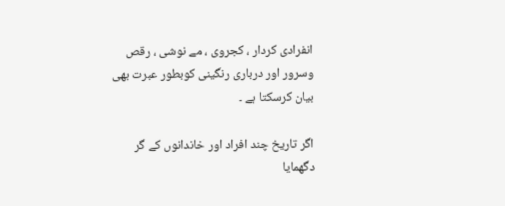انفرادی کردار ، کجروی ، مے نوشی ، رقص وسرور اور درباری رنگینی کوبطور عبرت بھی بیان کرسکتا ہے ۔

اگر تاریخ چند افراد اور خاندانوں کے گر دگھمایا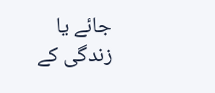جائے یا زندگی کے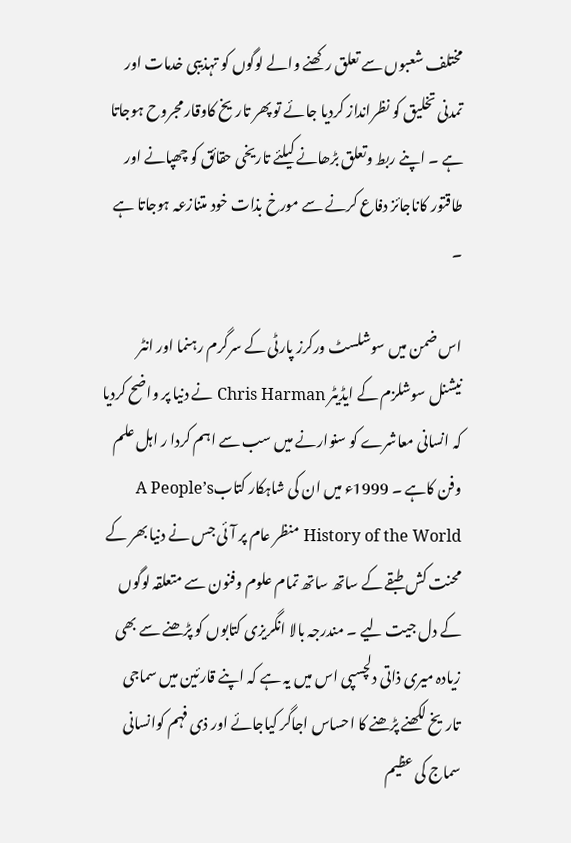مختلف شعبوں سے تعلق رکھنے والے لوگوں کو تہذیبی خدمات اور تمدنی تخلیق کو نظرانداز کردیا جائے تو پھر تاریخ کاوقار مجروح ہوجاتا ہے ۔ اپنے ربط وتعلق بڑھانے کیلئے تاریخی حقائق کو چھپانے اور طاقتور کاناجائز دفاع کرنے سے مورخ بذات خود متنازعہ ہوجاتا ہے ۔

اس ضمن میں سوشلسٹ ورکرز پارٹی کے سرگرم رہنما اور انٹر نیشنل سوشلزم کے ایڈیٹر Chris Harman نے دنیا پر واضح کردیا کہ انسانی معاشرے کو سنوارنے میں سب سے اہم کردا ر اہل علم وفن کاہے ۔ 1999ء میں ان کی شاہکار کتابA People’s History of the World منظر عام پر آئی جس نے دنیا بھر کے محنت کش طبقے کے ساتھ ساتھ تمام علوم وفنون سے متعلقہ لوگوں کے دل جیت لیے ۔ مندرجہ بالا انگریزی کتابوں کو پڑھنے سے بھی زیادہ میری ذاتی دلچسپی اس میں یہ ہے کہ اپنے قارئین میں سماجی تاریخ لکھنے پڑھنے کا احساس اجاگر کیاجائے اور ذی فہم کوانسانی سماج کی عظیم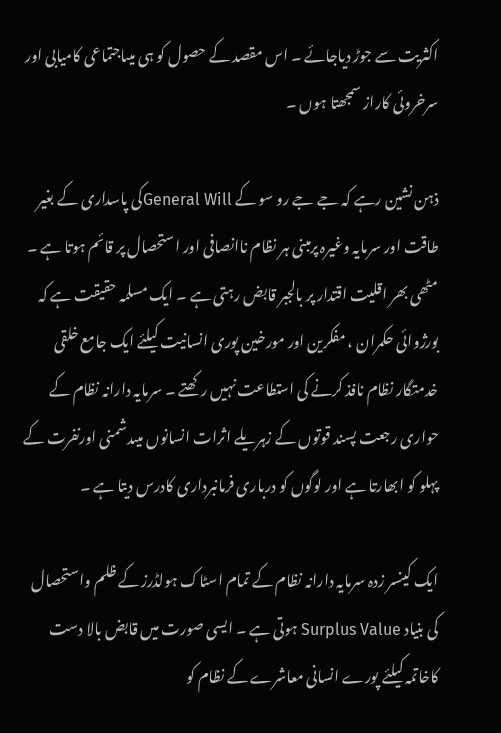اکثریت سے جوڑ دیاجائے ۔ اس مقصد کے حصول کو ہی میںاجتماعی کامیابی اور سرخروئی کاراز سمجھتا ہوں ۔

ذہن نشین رہے کہ جے جے رو سو کے General Willکی پاسداری کے بغیر طاقت اور سرمایہ وغیرہ پرمبنی ہر نظام ناانصافی اور استحصال پر قائم ہوتا ہے ۔ مٹھی بھر اقلیت اقتدار پر بالجبر قابض رہتی ہے ۔ ایک مسلمہ حقیقت ہے کہ بورژوائی حکمران ، مفکرین اور مورخین پوری انسانیت کیلئے ایک جامع خلقی خدمتگار نظام نافذ کرنے کی استطاعت نہیں رکھتے ۔ سرمایہ دارانہ نظام کے حواری رجعت پسند قوتوں کے زہریلے اثرات انسانوں میںدشمنی اورنفرت کے پہلو کو ابھارتا ہے اور لوگوں کو درباری فرمانبرداری کادرس دیتا ہے ۔

ایک کینسر زدہ سرمایہ دارانہ نظام کے تمام اسٹاک ہولڈرز کے ظلم واستحصال کی بنیاد Surplus Value ہوتی ہے ۔ ایسی صورت میں قابض بالا دست کاخاتمہ کیلئے پورے انسانی معاشرے کے نظام کو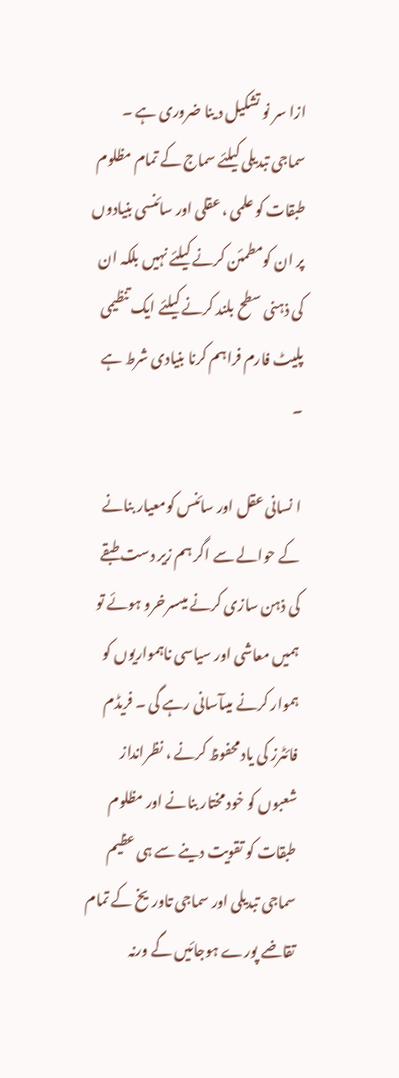ازا سر نو تشکیل د ینا ضروری ہے ۔ سماجی تبدیلی کیلئے سماج کے تمام مظلوم طبقات کو علمی ، عقلی اور سائنسی بنیادوں پر ان کومطمئن کرنے کیلئے نہیں بلکہ ان کی ذہنی سطح بلند کرنے کیلئے ایک تنظیمی پلیٹ فارم فراہم کرنا بنیادی شرط ہے ۔

ا نسانی عقل اور سائنس کومعیار بنانے کے حوالے سے اگر ہم زیر دست طبقے کی ذہن سازی کرنے میںسرخرو ہوئے تو ہمیں معاشی اور سیاسی ناہمواریوں کو ہموار کرنے میںآسانی رہے گی ۔ فریڈم فائٹرز کی یاد محفوظ کرنے ، نظرانداز شعبوں کو خود مختار بنانے اور مظلوم طبقات کو تقویت دینے سے ہی عظیم سماجی تبدیلی اور سماجی تاوریخ کے تمام تقاضے پورے ہوجائیں گے ورنہ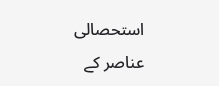استحصالی عناصر کے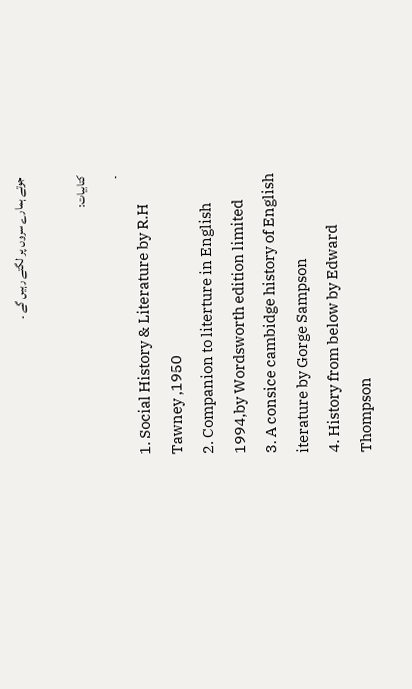جوتے ہمارے سروں پر لگتے رہیں گے ۔

کتابیات:
۔
1. Social History & Literature by R.H Tawney ,1950
2. Companion to literture in English 1994,by Wordsworth edition limited
3. A consice cambidge history of English iterature by Gorge Sampson
4. History from below by Edward Thompson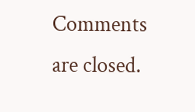Comments are closed.